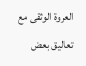العروة الوثقى مع تعاليق بعض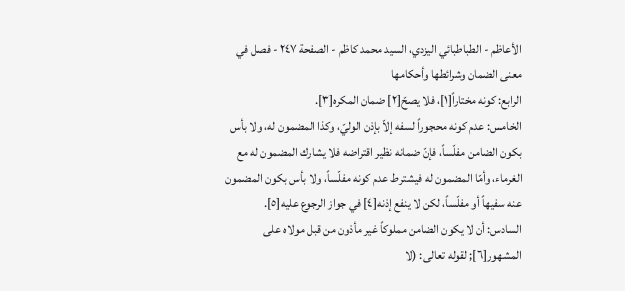الأعاظم - الطباطبائي اليزدي، السيد محمد كاظم - الصفحة ٢٤٧ - فصل في معنى الضمان وشرائطها وأحكامها
الرابع: كونه مختاراً[١]، فلا يصحّ[٢] ضمان المكره[٣].
الخامس: عدم كونه محجوراً لسفه إلاّ بإذن الوليّ، وكذا المضمون له، ولا بأس بكون الضامن مفلّساً، فإنّ ضمانه نظير اقتراضه فلا يشارك المضمون له مع الغرماء، وأمّا المضمون له فيشترط عدم كونه مفلّساً، ولا بأس بكون المضمون عنه سفيهاً أو مفلّساً، لكن لا ينفع إذنه[٤] في جواز الرجوع عليه[٥].
السادس: أن لا يكون الضامن مملوكاً غير مأذون من قبل مولاه على المشهور[٦]; لقوله تعالى: (لا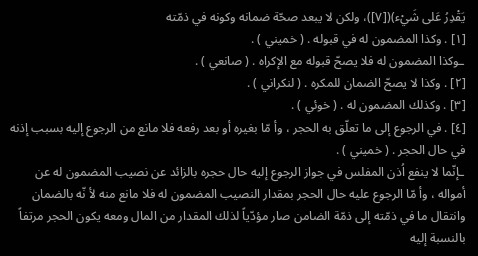يَقْدِرُ عَلى شَيْء)([٧])، ولكن لا يبعد صحّة ضمانه وكونه في ذمّته
[١] . وكذا المضمون له في قبوله . ( خميني ) .
ـوكذا المضمون له فلا يصحّ قبوله مع الإكراه . ( صانعي ) .
[٢] . وكذا لا يصحّ الضمان للمكره . ( لنكراني ) .
[٣] . وكذلك المضمون له . ( خوئي ) .
[٤] . في الرجوع إلى ما تعلّق به الحجر ، وأ مّا بغيره أو بعد رفعه فلا مانع من الرجوع إليه بسبب إذنه في حال الحجر . ( خميني ) .
ـإنّما لا ينفع اُذن المفلس في جواز الرجوع إليه حال حجره بالزائد عن نصيب المضمون له عن أمواله ، وأ مّا الرجوع عليه حال الحجر بمقدار النصيب المضمون له فلا مانع منه لأ نّه بالضمان وانتقال ما في ذمّته إلى ذمّة الضامن صار مؤدّياً لذلك المقدار من المال ومعه يكون الحجر مرتفاً بالنسبة إليه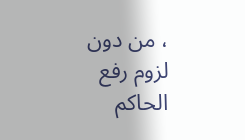، من دون لزوم رفع الحاكم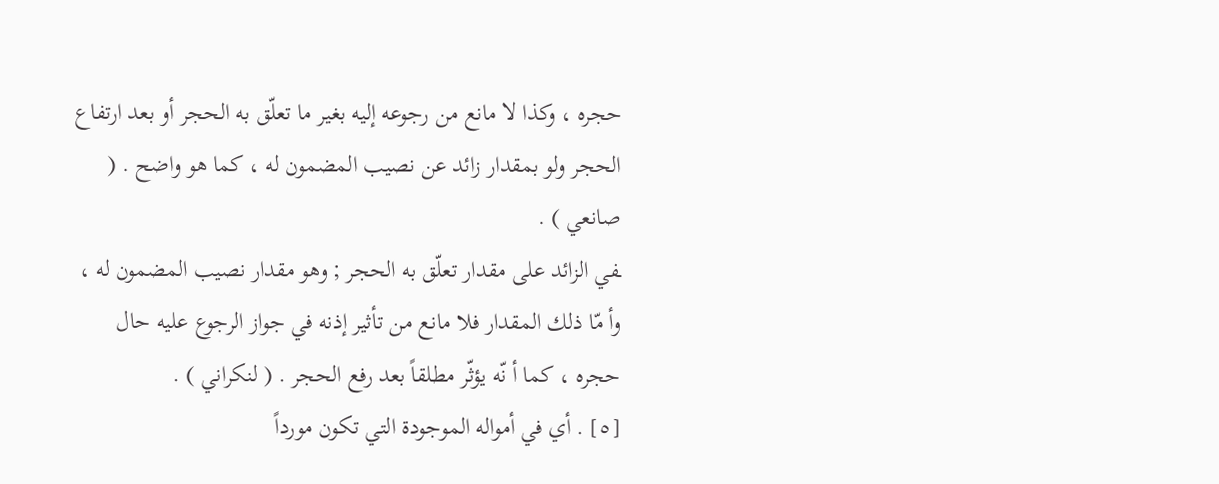حجره ، وكذا لا مانع من رجوعه إليه بغير ما تعلّق به الحجر أو بعد ارتفاع الحجر ولو بمقدار زائد عن نصيب المضمون له ، كما هو واضح . ( صانعي ) .
ـفي الزائد على مقدار تعلّق به الحجر ; وهو مقدار نصيب المضمون له ، وأ مّا ذلك المقدار فلا مانع من تأثير إذنه في جواز الرجوع عليه حال حجره ، كما أ نّه يؤثّر مطلقاً بعد رفع الحجر . ( لنكراني ) .
[٥] . أي في أمواله الموجودة التي تكون مورداً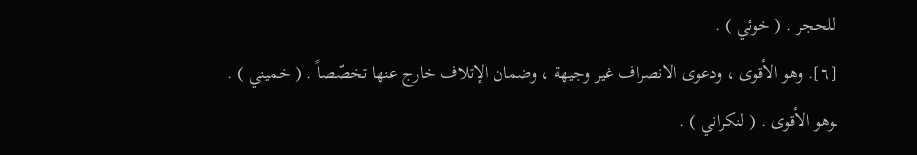للحجر . ( خوئي ) .
[٦]. وهو الأقوى ، ودعوى الانصراف غير وجيهة ، وضمان الإتلاف خارج عنها تخصّصاً . ( خميني ) .
ـوهو الأقوى . ( لنكراني ) .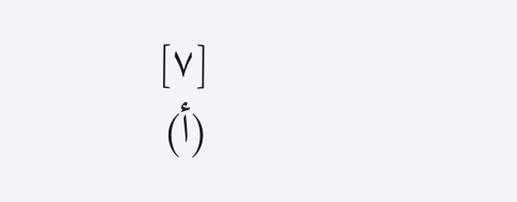[٧]
(أ)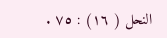النحل ( ١٦) : ٧٥ .